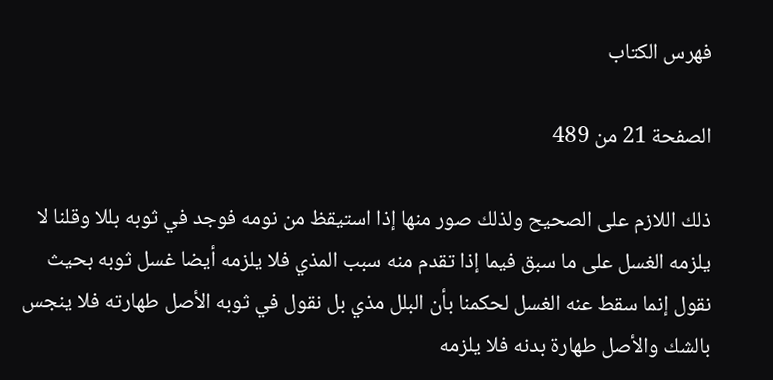فهرس الكتاب

الصفحة 21 من 489

ذلك اللازم على الصحيح ولذلك صور منها إذا استيقظ من نومه فوجد في ثوبه بللا وقلنا لا يلزمه الغسل على ما سبق فيما إذا تقدم منه سبب المذي فلا يلزمه أيضا غسل ثوبه بحيث نقول إنما سقط عنه الغسل لحكمنا بأن البلل مذي بل نقول في ثوبه الأصل طهارته فلا ينجس بالشك والأصل طهارة بدنه فلا يلزمه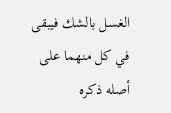الغسل بالشك فيبقى في كل منهما على أصله ذكره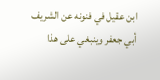ابن عقيل في فنونه عن الشريف أبي جعفر وينبغي على هذا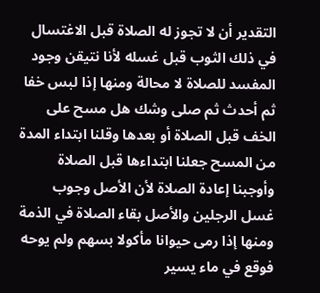التقدير أن لا تجوز له الصلاة قبل الاغتسال في ذلك الثوب قبل غسله لأنا نتيقن وجود المفسد للصلاة لا محالة ومنها إذا لبس خفا ثم أحدث ثم صلى وشك هل مسح على الخف قبل الصلاة أو بعدها وقلنا ابتداء المدة من المسح جعلنا ابتداءها قبل الصلاة وأوجبنا إعادة الصلاة لأن الأصل وجوب غسل الرجلين والأصل بقاء الصلاة في الذمة ومنها إذا رمى حيوانا مأكولا بسهم ولم يوحه فوقع في ماء يسير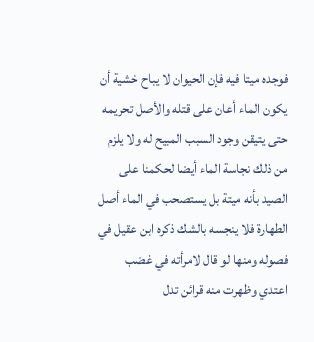فوجده ميتا فيه فإن الحيوان لا يباح خشية أن يكون الماء أعان على قتله والأصل تحريمه حتى يتيقن وجود السبب المبيح له ولا يلزم من ذلك نجاسة الماء أيضا لحكمنا على الصيد بأنه ميتة بل يستصحب في الماء أصل الطهارة فلا ينجسه بالشك ذكره ابن عقيل في فصوله ومنها لو قال لامرأته في غضب اعتدي وظهرت منه قرائن تدل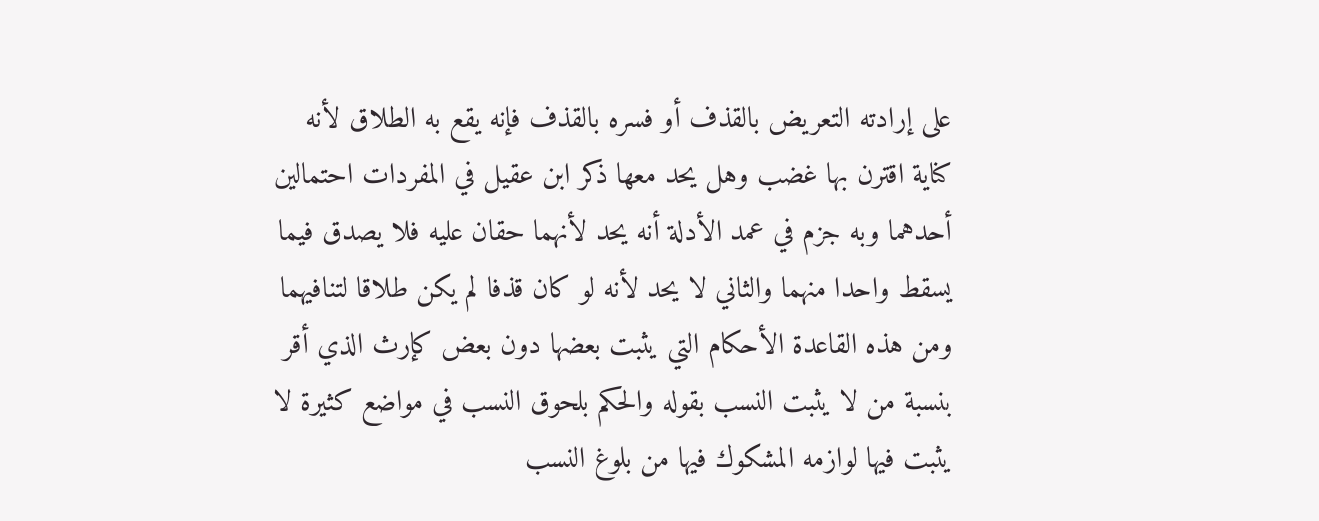على إرادته التعريض بالقذف أو فسره بالقذف فإنه يقع به الطلاق لأنه كناية اقترن بها غضب وهل يحد معها ذكر ابن عقيل في المفردات احتمالين أحدهما وبه جزم في عمد الأدلة أنه يحد لأنهما حقان عليه فلا يصدق فيما يسقط واحدا منهما والثاني لا يحد لأنه لو كان قذفا لم يكن طلاقا لتنافيهما ومن هذه القاعدة الأحكام التي يثبت بعضها دون بعض كإرث الذي أقر بنسبة من لا يثبت النسب بقوله والحكم بلحوق النسب في مواضع كثيرة لا يثبت فيها لوازمه المشكوك فيها من بلوغ النسب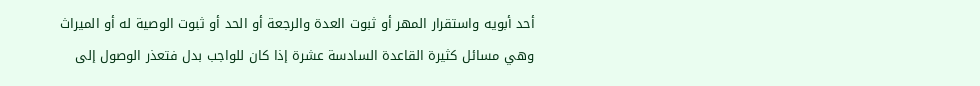أحد أبويه واستقرار المهر أو ثبوت العدة والرجعة أو الحد أو ثبوت الوصية له أو الميراث وهي مسائل كثيرة القاعدة السادسة عشرة إذا كان للواجب بدل فتعذر الوصول إلى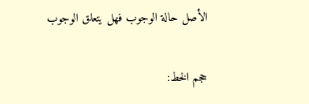الأصل حالة الوجوب فهل يتعلق الوجوب

حجم الخط: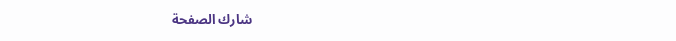شارك الصفحة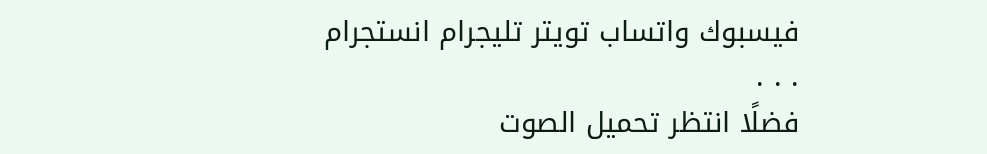فيسبوك واتساب تويتر تليجرام انستجرام
. . .
فضلًا انتظر تحميل الصوت